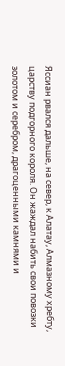Яссиан рвался дальше, на север, к Алатау, Алмазному хребту, царству подгорного короля. Он жаждал набить свои повозки золотом и серебром, драгоценными камнями и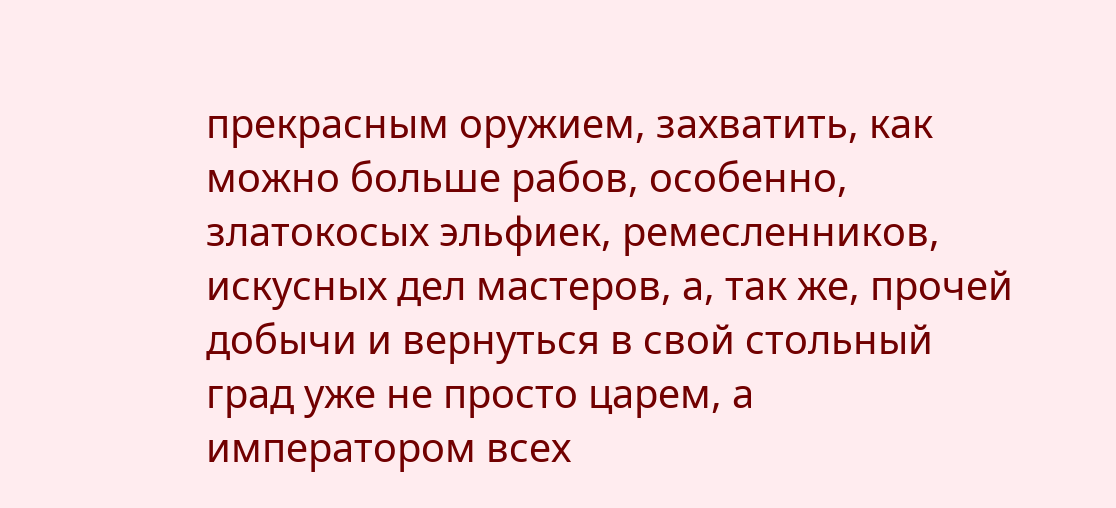прекрасным оружием, захватить, как можно больше рабов, особенно, златокосых эльфиек, ремесленников, искусных дел мастеров, а, так же, прочей добычи и вернуться в свой стольный град уже не просто царем, а императором всех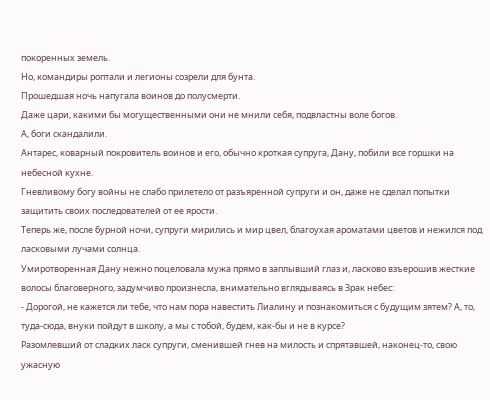покоренных земель.
Но, командиры роптали и легионы созрели для бунта.
Прошедшая ночь напугала воинов до полусмерти.
Даже цари, какими бы могущественными они не мнили себя, подвластны воле богов.
А, боги скандалили.
Антарес, коварный покровитель воинов и его, обычно кроткая супруга, Дану, побили все горшки на небесной кухне.
Гневливому богу войны не слабо прилетело от разъяренной супруги и он, даже не сделал попытки защитить своих последователей от ее ярости.
Теперь же, после бурной ночи, супруги мирились и мир цвел, благоухая ароматами цветов и нежился под ласковыми лучами солнца.
Умиротворенная Дану нежно поцеловала мужа прямо в заплывший глаз и, ласково взъерошив жесткие волосы благоверного, задумчиво произнесла, внимательно вглядываясь в Зрак небес:
- Дорогой, не кажется ли тебе, что нам пора навестить Лиалину и познакомиться с будущим зятем? А, то, туда-сюда, внуки пойдут в школу, а мы с тобой, будем, как-бы и не в курсе?
Разомлевший от сладких ласк супруги, сменившей гнев на милость и спрятавшей, наконец-то, свою ужасную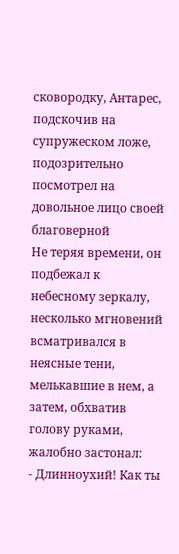сковородку, Антарес, подскочив на супружеском ложе, подозрительно посмотрел на довольное лицо своей благоверной
Не теряя времени, он подбежал к небесному зеркалу, несколько мгновений всматривался в неясные тени, мелькавшие в нем, а затем, обхватив голову руками, жалобно застонал:
- Длинноухий! Как ты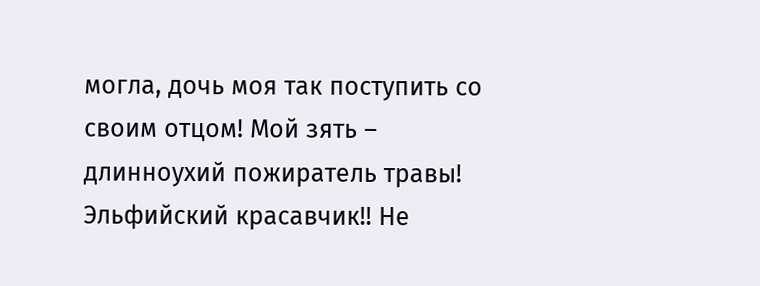могла, дочь моя так поступить со своим отцом! Мой зять – длинноухий пожиратель травы! Эльфийский красавчик!! Не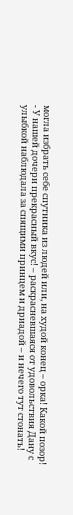могла избрать себе спутника из людей или, на худой конец – орка! Какой позор!
- У нашей дочери прекрасный вкус! – раскрасневшаяся от удовольствия Дану с улыбкой наблюдала за спящими принцем и дриадой – и нечего тут стонать!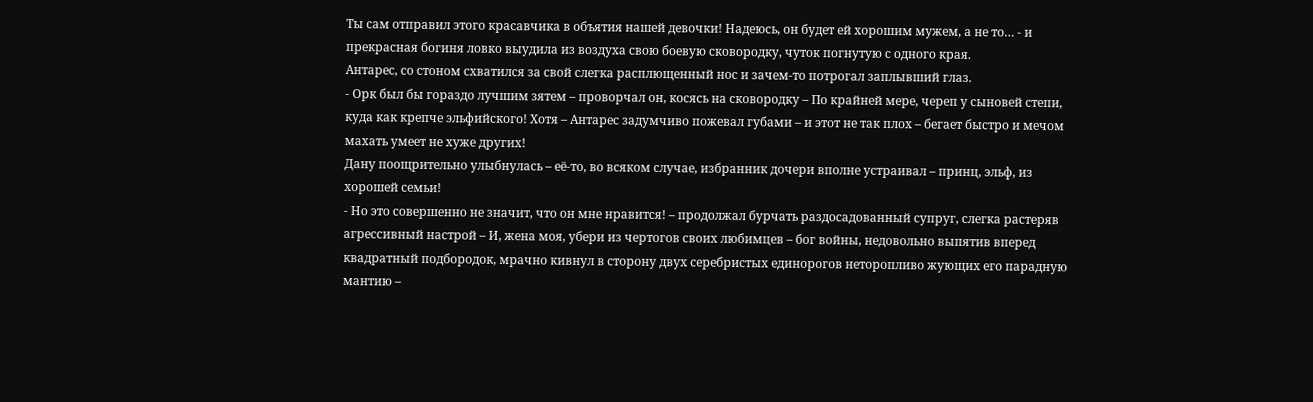Ты сам отправил этого красавчика в объятия нашей девочки! Надеюсь, он будет ей хорошим мужем, а не то… - и прекрасная богиня ловко выудила из воздуха свою боевую сковородку, чуток погнутую с одного края.
Антарес, со стоном схватился за свой слегка расплющенный нос и зачем-то потрогал заплывший глаз.
- Орк был бы гораздо лучшим зятем – проворчал он, косясь на сковородку – По крайней мере, череп у сыновей степи, куда как крепче эльфийского! Хотя – Антарес задумчиво пожевал губами – и этот не так плох – бегает быстро и мечом махать умеет не хуже других!
Дану поощрительно улыбнулась – её-то, во всяком случае, избранник дочери вполне устраивал – принц, эльф, из хорошей семьи!
- Но это совершенно не значит, что он мне нравится! – продолжал бурчать раздосадованный супруг, слегка растеряв агрессивный настрой – И, жена моя, убери из чертогов своих любимцев – бог войны, недовольно выпятив вперед квадратный подбородок, мрачно кивнул в сторону двух серебристых единорогов неторопливо жующих его парадную мантию –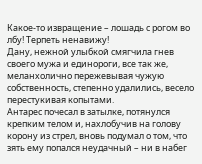Какое-то извращение – лошадь с рогом во лбу! Терпеть ненавижу!
Дану, нежной улыбкой смягчила гнев своего мужа и единороги, все так же, меланхолично пережевывая чужую собственность, степенно удалились, весело перестукивая копытами.
Антарес почесал в затылке, потянулся крепким телом и, нахлобучив на голову корону из стрел, вновь подумал о том, что зять ему попался неудачный – ни в набег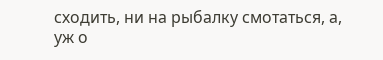сходить, ни на рыбалку смотаться, а, уж о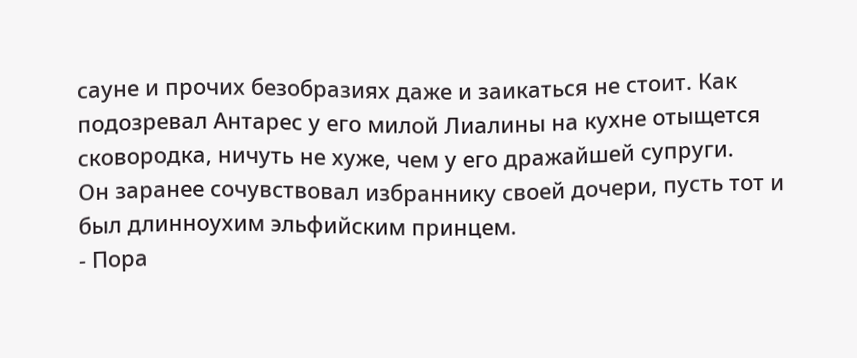сауне и прочих безобразиях даже и заикаться не стоит. Как подозревал Антарес у его милой Лиалины на кухне отыщется сковородка, ничуть не хуже, чем у его дражайшей супруги.
Он заранее сочувствовал избраннику своей дочери, пусть тот и был длинноухим эльфийским принцем.
- Пора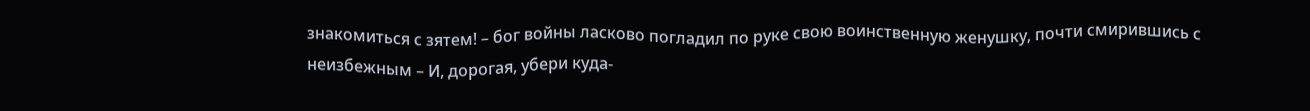знакомиться с зятем! – бог войны ласково погладил по руке свою воинственную женушку, почти смирившись с неизбежным – И, дорогая, убери куда-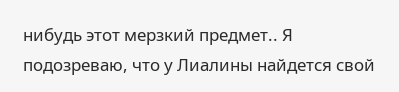нибудь этот мерзкий предмет.. Я подозреваю, что у Лиалины найдется свой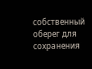собственный оберег для сохранения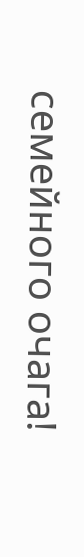семейного очага!